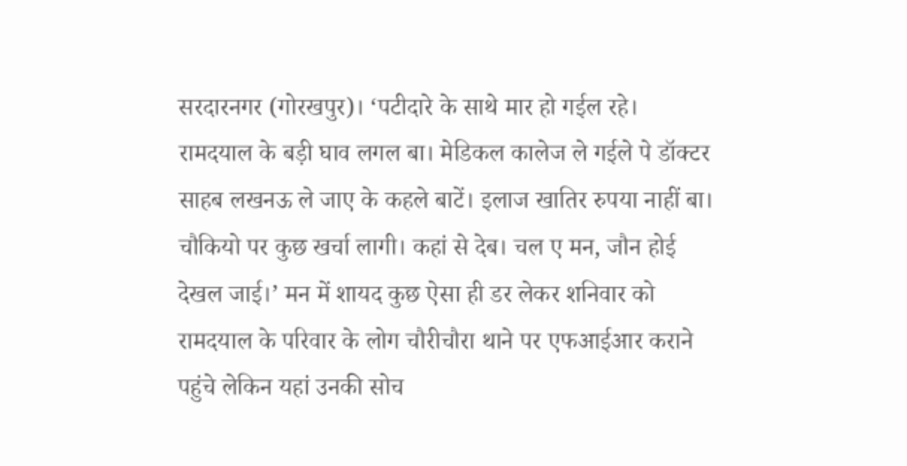सरदारनगर (गोरखपुर)। ‘पटीदारे के साथे मार हो गईल रहे। रामदयाल के बड़ी घाव लगल बा। मेडिकल कालेज ले गईले पे डॉक्टर साहब लखनऊ ले जाए के कहले बाटें। इलाज खातिर रुपया नाहीं बा। चौकियो पर कुछ खर्चा लागी। कहां से देब। चल ए मन, जौन होई देखल जाई।’ मन में शायद कुछ ऐसा ही डर लेकर शनिवार को रामदयाल के परिवार के लोग चौरीचौरा थाने पर एफआईआर कराने पहुंचे लेकिन यहां उनकी सोच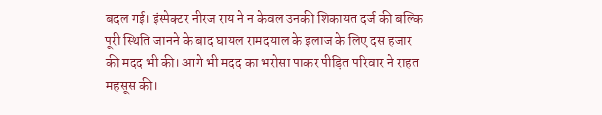बदल गई। इंस्पेक्टर नीरज राय ने न केवल उनकी शिकायत दर्ज की बल्कि पूरी स्थिति जानने के बाद घायल रामदयाल के इलाज के लिए दस हजार की मदद भी की। आगे भी मदद का भरोसा पाकर पीड़ित परिवार ने राहत महसूस की।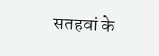सतहवां के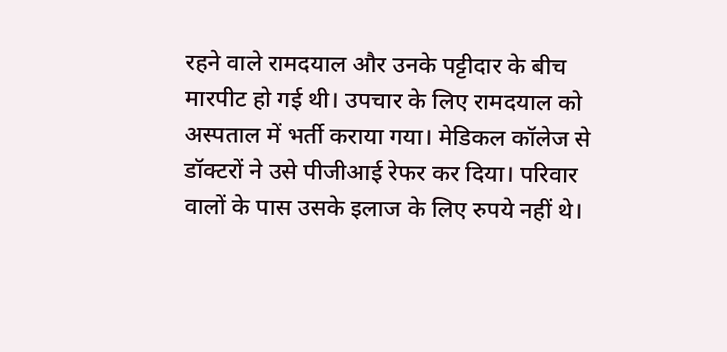रहने वाले रामदयाल और उनके पट्टीदार के बीच मारपीट हो गई थी। उपचार के लिए रामदयाल को अस्पताल में भर्ती कराया गया। मेडिकल कॉलेज से डॉक्टरों ने उसे पीजीआई रेफर कर दिया। परिवार वालों के पास उसके इलाज के लिए रुपये नहीं थे।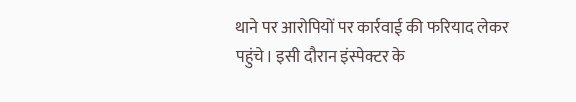थाने पर आरोपियों पर कार्रवाई की फरियाद लेकर पहुंचे। इसी दौरान इंस्पेक्टर के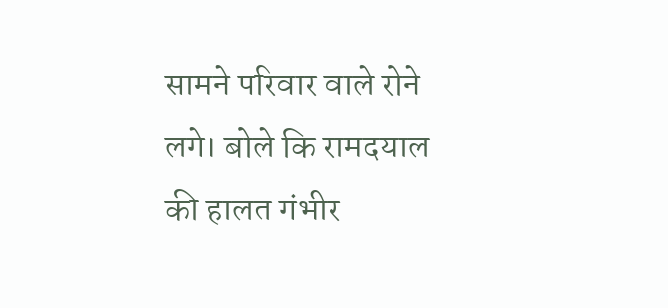सामने परिवार वाले रोने लगे। बोले कि रामदयाल की हालत गंभीर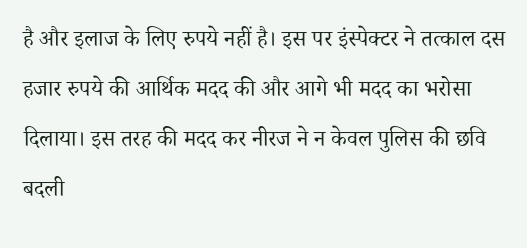है और इलाज के लिए रुपये नहीं है। इस पर इंस्पेक्टर ने तत्काल दस हजार रुपये की आर्थिक मदद की और आगे भी मदद का भरोसा दिलाया। इस तरह की मदद कर नीरज ने न केवल पुलिस की छवि बदली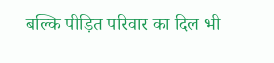बल्कि पीड़ित परिवार का दिल भी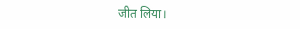जीत लिया।